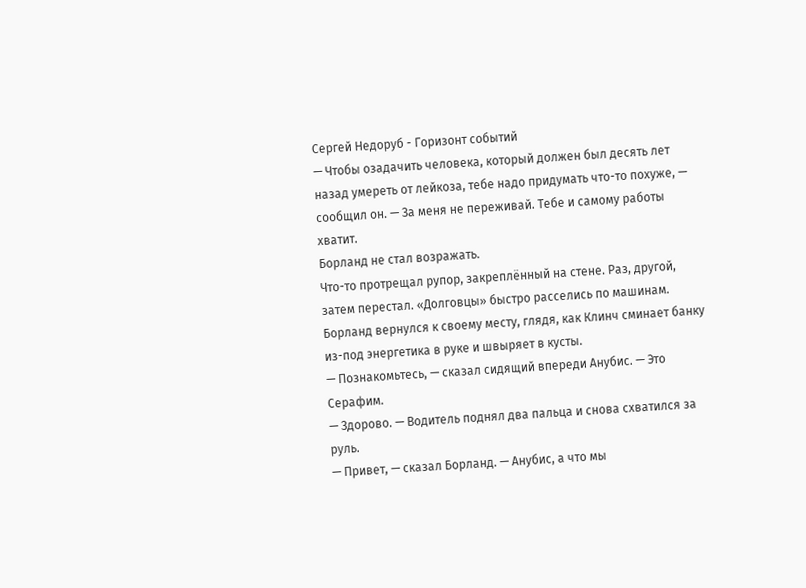Сергей Недоруб - Горизонт событий
— Чтобы озадачить человека, который должен был десять лет назад умереть от лейкоза, тебе надо придумать что-то похуже, — сообщил он. — За меня не переживай. Тебе и самому работы хватит.
Борланд не стал возражать.
Что-то протрещал рупор, закреплённый на стене. Раз, другой, затем перестал. «Долговцы» быстро расселись по машинам. Борланд вернулся к своему месту, глядя, как Клинч сминает банку из-под энергетика в руке и швыряет в кусты.
— Познакомьтесь, — сказал сидящий впереди Анубис. — Это Серафим.
— Здорово. — Водитель поднял два пальца и снова схватился за руль.
— Привет, — сказал Борланд. — Анубис, а что мы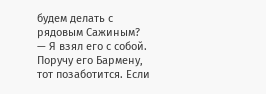будем делать с рядовым Сажиным?
— Я взял его с собой. Поручу его Бармену, тот позаботится. Если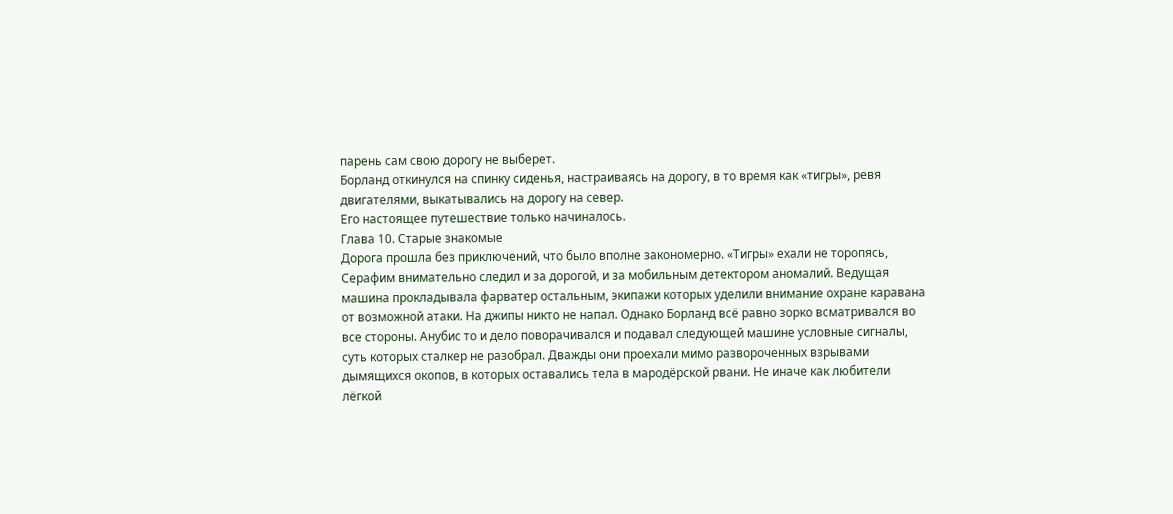парень сам свою дорогу не выберет.
Борланд откинулся на спинку сиденья, настраиваясь на дорогу, в то время как «тигры», ревя двигателями, выкатывались на дорогу на север.
Его настоящее путешествие только начиналось.
Глава 10. Старые знакомые
Дорога прошла без приключений, что было вполне закономерно. «Тигры» ехали не торопясь, Серафим внимательно следил и за дорогой, и за мобильным детектором аномалий. Ведущая машина прокладывала фарватер остальным, экипажи которых уделили внимание охране каравана от возможной атаки. На джипы никто не напал. Однако Борланд всё равно зорко всматривался во все стороны. Анубис то и дело поворачивался и подавал следующей машине условные сигналы, суть которых сталкер не разобрал. Дважды они проехали мимо развороченных взрывами дымящихся окопов, в которых оставались тела в мародёрской рвани. Не иначе как любители лёгкой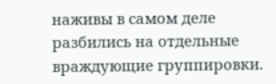наживы в самом деле разбились на отдельные враждующие группировки.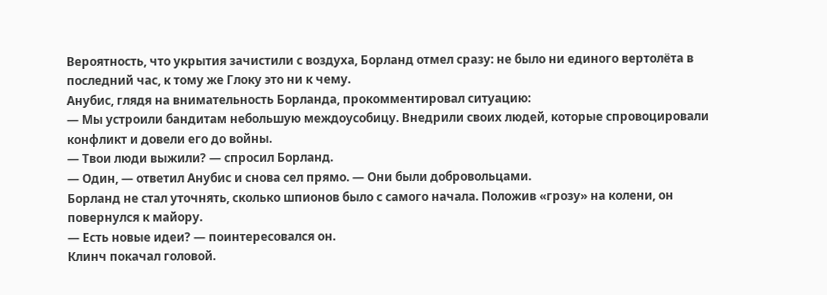Вероятность, что укрытия зачистили с воздуха, Борланд отмел сразу: не было ни единого вертолёта в последний час, к тому же Глоку это ни к чему.
Анубис, глядя на внимательность Борланда, прокомментировал ситуацию:
— Мы устроили бандитам небольшую междоусобицу. Внедрили своих людей, которые спровоцировали конфликт и довели его до войны.
— Твои люди выжили? — спросил Борланд.
— Один, — ответил Анубис и снова сел прямо. — Они были добровольцами.
Борланд не стал уточнять, сколько шпионов было с самого начала. Положив «грозу» на колени, он повернулся к майору.
— Есть новые идеи? — поинтересовался он.
Клинч покачал головой.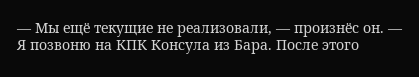— Мы ещё текущие не реализовали, — произнёс он. — Я позвоню на КПК Консула из Бара. После этого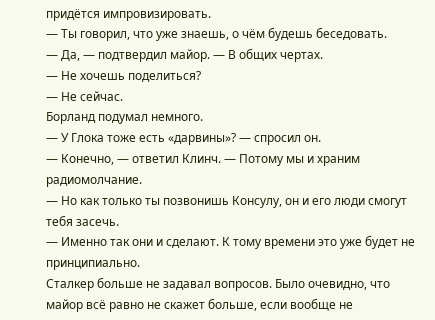придётся импровизировать.
— Ты говорил, что уже знаешь, о чём будешь беседовать.
— Да, — подтвердил майор. — В общих чертах.
— Не хочешь поделиться?
— Не сейчас.
Борланд подумал немного.
— У Глока тоже есть «дарвины»? — спросил он.
— Конечно, — ответил Клинч. — Потому мы и храним радиомолчание.
— Но как только ты позвонишь Консулу, он и его люди смогут тебя засечь.
— Именно так они и сделают. К тому времени это уже будет не принципиально.
Сталкер больше не задавал вопросов. Было очевидно, что майор всё равно не скажет больше, если вообще не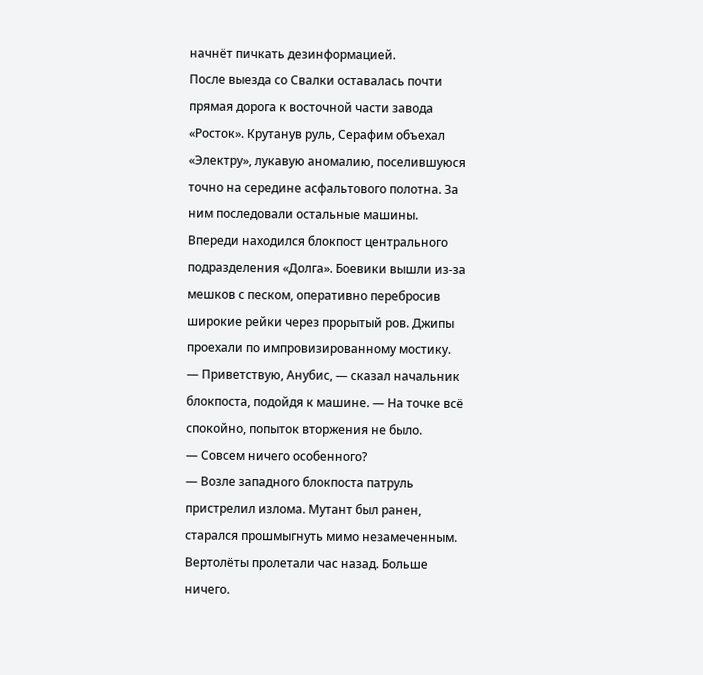начнёт пичкать дезинформацией.
После выезда со Свалки оставалась почти прямая дорога к восточной части завода «Росток». Крутанув руль, Серафим объехал «Электру», лукавую аномалию, поселившуюся точно на середине асфальтового полотна. За ним последовали остальные машины.
Впереди находился блокпост центрального подразделения «Долга». Боевики вышли из-за мешков с песком, оперативно перебросив широкие рейки через прорытый ров. Джипы проехали по импровизированному мостику.
— Приветствую, Анубис, — сказал начальник блокпоста, подойдя к машине. — На точке всё спокойно, попыток вторжения не было.
— Совсем ничего особенного?
— Возле западного блокпоста патруль пристрелил излома. Мутант был ранен, старался прошмыгнуть мимо незамеченным. Вертолёты пролетали час назад. Больше ничего.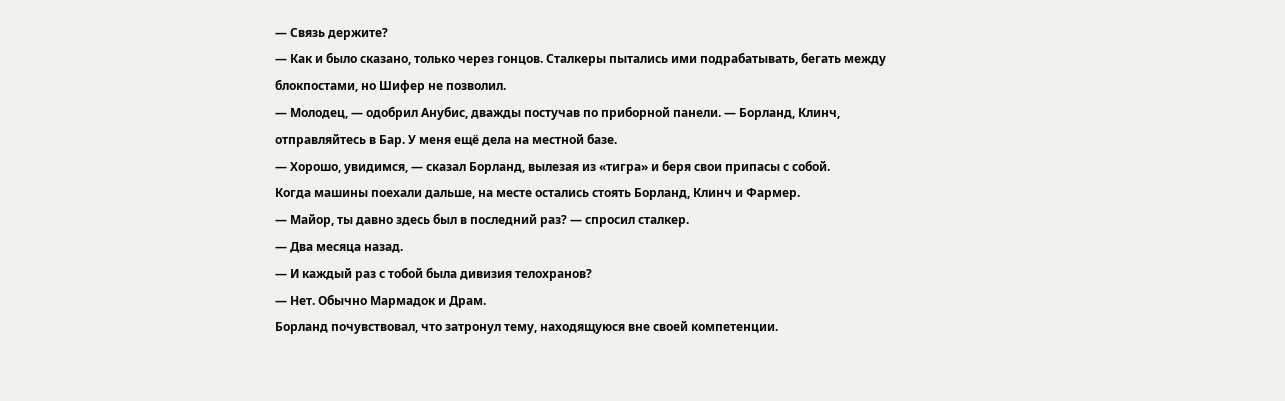— Связь держите?
— Как и было сказано, только через гонцов. Сталкеры пытались ими подрабатывать, бегать между блокпостами, но Шифер не позволил.
— Молодец, — одобрил Анубис, дважды постучав по приборной панели. — Борланд, Клинч, отправляйтесь в Бар. У меня ещё дела на местной базе.
— Хорошо, увидимся, — сказал Борланд, вылезая из «тигра» и беря свои припасы с собой.
Когда машины поехали дальше, на месте остались стоять Борланд, Клинч и Фармер.
— Майор, ты давно здесь был в последний раз? — спросил сталкер.
— Два месяца назад.
— И каждый раз с тобой была дивизия телохранов?
— Нет. Обычно Мармадок и Драм.
Борланд почувствовал, что затронул тему, находящуюся вне своей компетенции.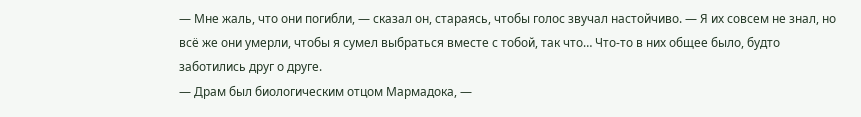— Мне жаль, что они погибли, — сказал он, стараясь, чтобы голос звучал настойчиво. — Я их совсем не знал, но всё же они умерли, чтобы я сумел выбраться вместе с тобой, так что… Что-то в них общее было, будто заботились друг о друге.
— Драм был биологическим отцом Мармадока, —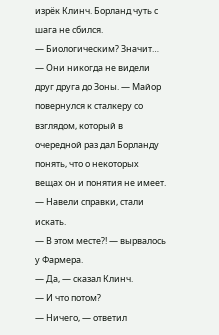изрёк Клинч. Борланд чуть с шага не сбился.
— Биологическим? Значит…
— Они никогда не видели друг друга до Зоны. — Майор повернулся к сталкеру со взглядом, который в очередной раз дал Борланду понять, что о некоторых вещах он и понятия не имеет. — Навели справки, стали искать.
— В этом месте?! — вырвалось у Фармера.
— Да, — сказал Клинч.
— И что потом?
— Ничего, — ответил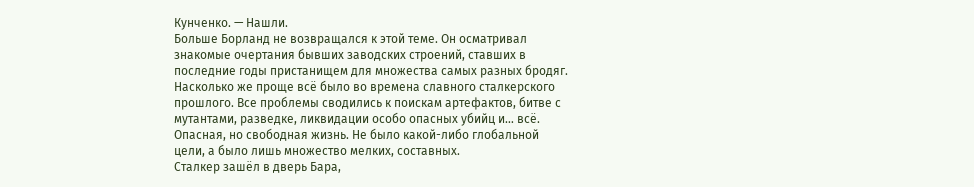Кунченко. — Нашли.
Больше Борланд не возвращался к этой теме. Он осматривал знакомые очертания бывших заводских строений, ставших в последние годы пристанищем для множества самых разных бродяг. Насколько же проще всё было во времена славного сталкерского прошлого. Все проблемы сводились к поискам артефактов, битве с мутантами, разведке, ликвидации особо опасных убийц и… всё. Опасная, но свободная жизнь. Не было какой-либо глобальной цели, а было лишь множество мелких, составных.
Сталкер зашёл в дверь Бара,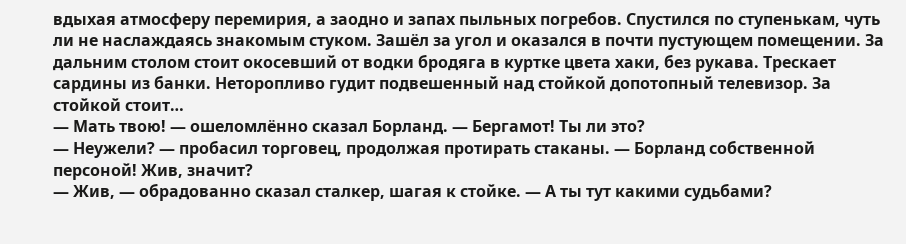вдыхая атмосферу перемирия, а заодно и запах пыльных погребов. Спустился по ступенькам, чуть ли не наслаждаясь знакомым стуком. Зашёл за угол и оказался в почти пустующем помещении. За дальним столом стоит окосевший от водки бродяга в куртке цвета хаки, без рукава. Трескает сардины из банки. Неторопливо гудит подвешенный над стойкой допотопный телевизор. За стойкой стоит…
— Мать твою! — ошеломлённо сказал Борланд. — Бергамот! Ты ли это?
— Неужели? — пробасил торговец, продолжая протирать стаканы. — Борланд собственной персоной! Жив, значит?
— Жив, — обрадованно сказал сталкер, шагая к стойке. — А ты тут какими судьбами?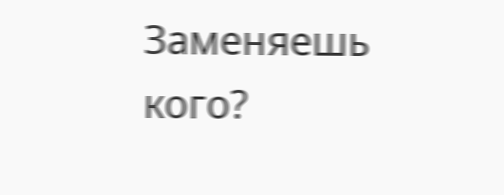Заменяешь кого?